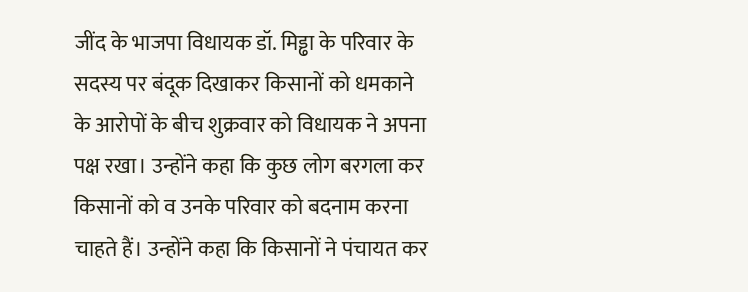जींद के भाजपा विधायक डॉ. मिड्ढा के परिवार के सदस्य पर बंदूक दिखाकर किसानों को धमकाने के आरोपों के बीच शुक्रवार को विधायक ने अपना पक्ष रखा। उन्होंने कहा कि कुछ लोग बरगला कर किसानों को व उनके परिवार को बदनाम करना चाहते हैं। उन्होंने कहा कि किसानों ने पंचायत कर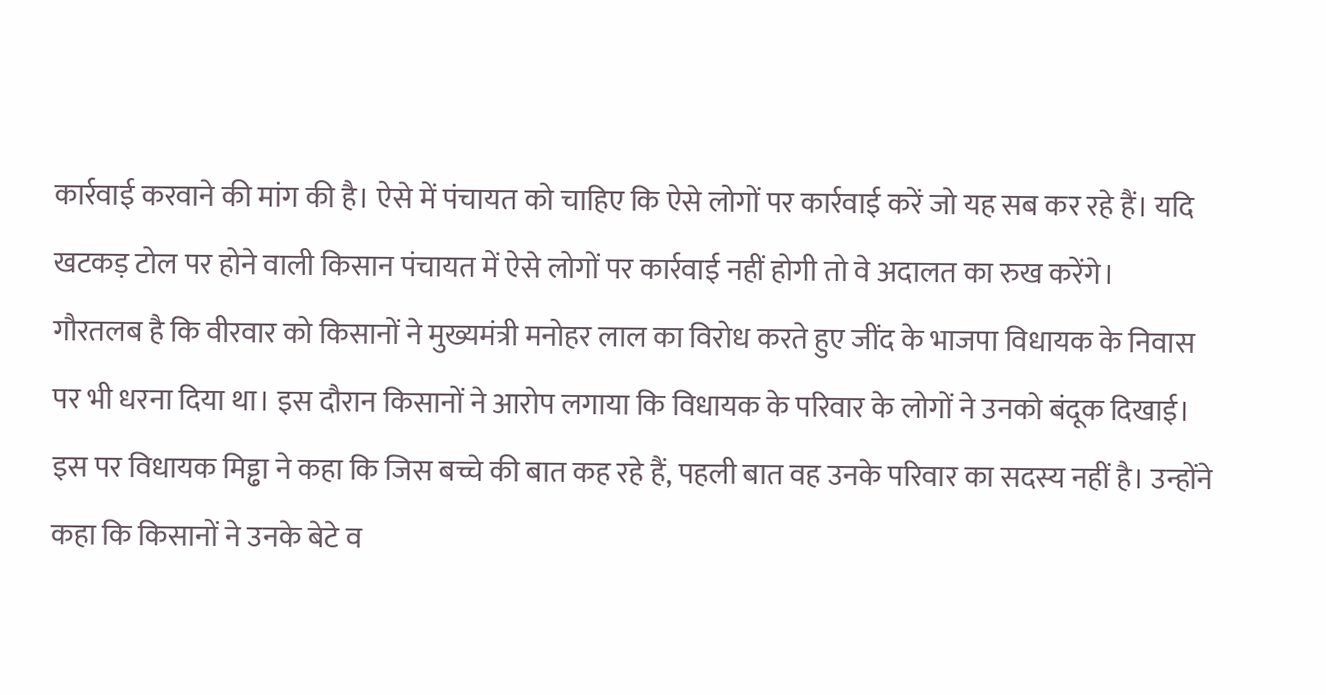कार्रवाई करवाने की मांग की है। ऐसे में पंचायत को चाहिए कि ऐसे लोगों पर कार्रवाई करें जो यह सब कर रहे हैं। यदि खटकड़ टोल पर होने वाली किसान पंचायत में ऐसे लोगों पर कार्रवाई नहीं होगी तो वे अदालत का रुख करेंगे।
गौरतलब है कि वीरवार को किसानों ने मुख्यमंत्री मनोहर लाल का विरोध करते हुए जींद के भाजपा विधायक के निवास पर भी धरना दिया था। इस दौरान किसानों ने आरोप लगाया कि विधायक के परिवार के लोगों ने उनको बंदूक दिखाई। इस पर विधायक मिड्ढा ने कहा कि जिस बच्चे की बात कह रहे हैं, पहली बात वह उनके परिवार का सदस्य नहीं है। उन्होंने कहा कि किसानों ने उनके बेटे व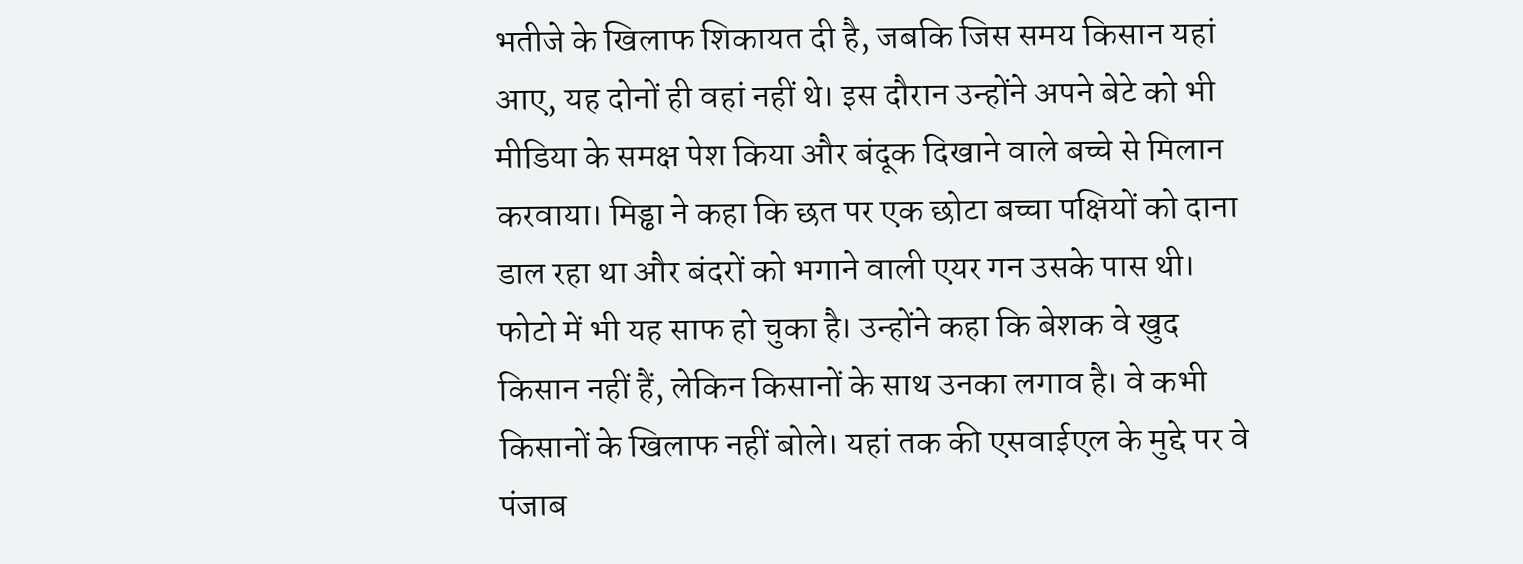भतीजे के खिलाफ शिकायत दी है, जबकि जिस समय किसान यहां आए, यह दोनों ही वहां नहीं थे। इस दौरान उन्होंने अपने बेटे को भी मीडिया के समक्ष पेश किया और बंदूक दिखाने वाले बच्चे से मिलान करवाया। मिड्ढा ने कहा कि छत पर एक छोटा बच्चा पक्षियों को दाना डाल रहा था और बंदरों को भगाने वाली एयर गन उसके पास थी। फोटो में भी यह साफ हो चुका है। उन्होंने कहा कि बेशक वे खुद किसान नहीं हैं, लेकिन किसानों के साथ उनका लगाव है। वे कभी किसानों के खिलाफ नहीं बोले। यहां तक की एसवाईएल के मुद्दे पर वे पंजाब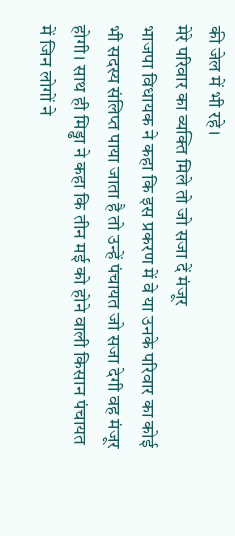की जेल में भी रहे।
मेरे परिवार का व्यक्ति मिले तो जो सजा दें मंजूर
भाजपा विधायक ने कहा कि इस प्रकरण में वे या उनके परिवार का कोई भी सदस्य संलिप्त पाया जाता है तो उन्हें पंचायत जो सजा देगी वह मंजूर होगी। साथ ही मिड्ढा ने कहा कि तीन मई को होने वाली किसान पंचायत में जिन लोगों ने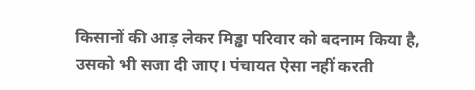किसानों की आड़ लेकर मिड्ढा परिवार को बदनाम किया है, उसको भी सजा दी जाए। पंचायत ऐसा नहीं करती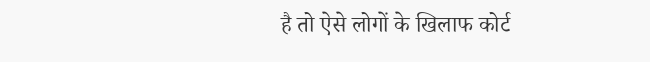है तो ऐसे लोगों के खिलाफ कोर्ट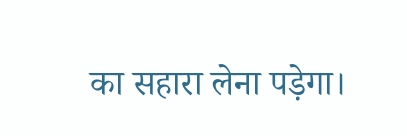का सहारा लेना पड़ेगा।